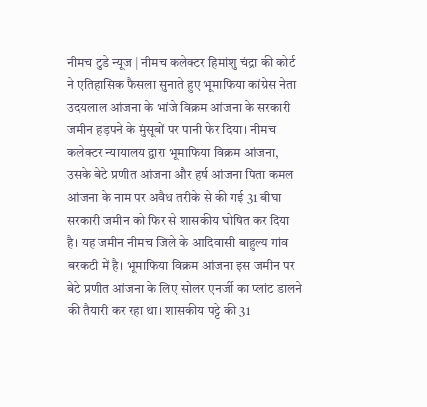नीमच टुडे न्यूज | नीमच कलेक्टर हिमांशु चंद्रा की कोर्ट ने एतिहासिक फैसला सुनाते हुए भूमाफिया कांग्रेस नेता उदयलाल आंजना के भांजे विक्रम आंजना के सरकारी जमीन हड़पने के मुंसूबों पर पानी फेर दिया। नीमच कलेक्टर न्यायालय द्वारा भूमाफिया विक्रम आंजना, उसके बेटे प्रणीत आंजना और हर्ष आंजना पिता कमल आंजना के नाम पर अवैध तरीके से की गई 31 बीघा सरकारी जमीन को फिर से शासकीय घोषित कर दिया है। यह जमीन नीमच जिले के आदिवासी बाहुल्य गांव बरकटी में है। भूमाफिया विक्रम आंजना इस जमीन पर बेटे प्रणीत आंजना के लिए सोलर एनर्जी का प्लांट डालने की तैयारी कर रहा था। शासकीय पट्टे की 31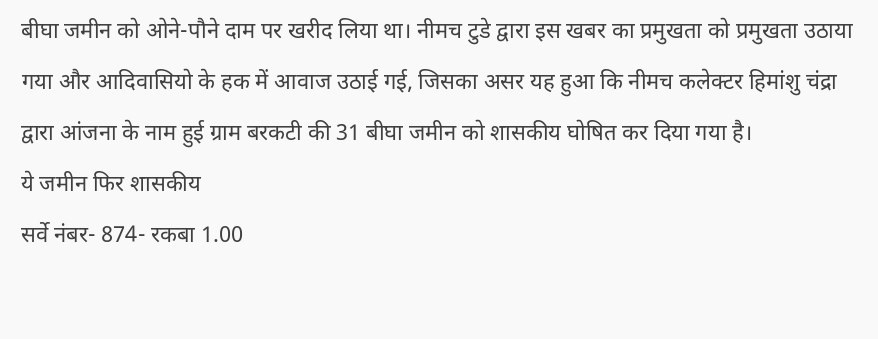बीघा जमीन को ओने-पौने दाम पर खरीद लिया था। नीमच टुडे द्वारा इस खबर का प्रमुखता को प्रमुखता उठाया गया और आदिवासियो के हक में आवाज उठाई गई, जिसका असर यह हुआ कि नीमच कलेक्टर हिमांशु चंद्रा द्वारा आंजना के नाम हुई ग्राम बरकटी की 31 बीघा जमीन को शासकीय घोषित कर दिया गया है।
ये जमीन फिर शासकीय
सर्वे नंबर- 874- रकबा 1.00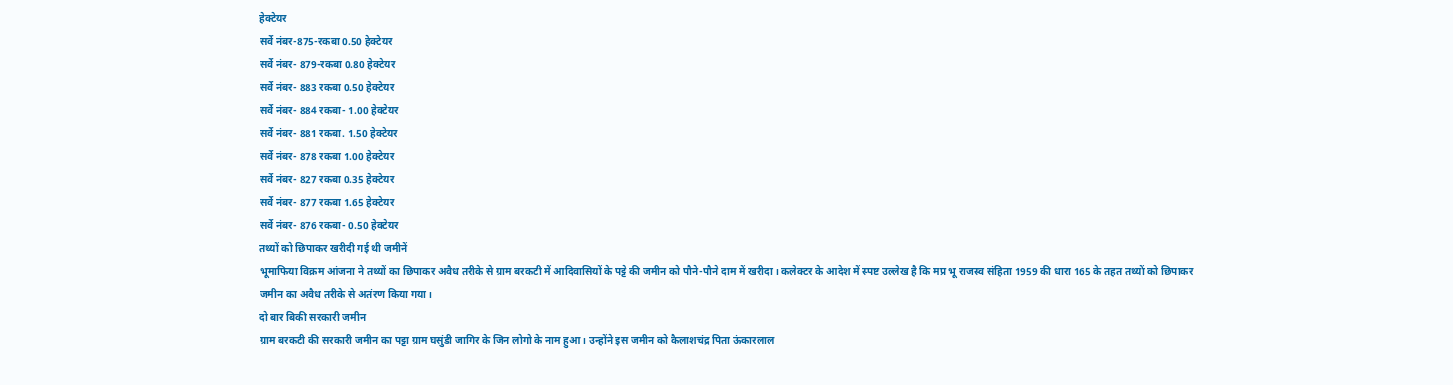हेक्टेयर
सर्वे नंबर-875-रकबा 0.50 हेक्टेयर
सर्वे नंबर- 879-रकबा 0.80 हेक्टेयर
सर्वे नंबर- 883 रकबा 0.50 हेक्टेयर
सर्वे नंबर- 884 रकबा- 1.00 हेक्टेयर
सर्वे नंबर- 881 रकबा. 1.50 हेक्टेयर
सर्वे नंबर- 878 रकबा 1.00 हेक्टेयर
सर्वे नंबर- 827 रकबा 0.35 हेक्टेयर
सर्वे नंबर- 877 रकबा 1.65 हेक्टेयर
सर्वे नंबर- 876 रकबा- 0.50 हेक्टेयर
तथ्यों को छिपाकर खरीदी गई थी जमीनें
भूमाफिया विक्रम आंजना ने तथ्यों का छिपाकर अवैध तरीके से ग्राम बरकटी में आदिवासियों के पट्टे की जमीन को पौने-पौने दाम में खरीदा। कलेक्टर के आदेश में स्पष्ट उल्लेख है कि मप्र भू राजस्व संहिता 1959 की धारा 165 के तहत तथ्यों को छिपाकर जमीन का अवैध तरीके से अतंरण किया गया।
दो बार बिकी सरकारी जमीन
ग्राम बरकटी की सरकारी जमीन का पट्टा ग्राम घसुंडी जागिर के जिन लोगो के नाम हुआ। उन्होंने इस जमीन को कैलाशचंद्र पिता ऊंकारलाल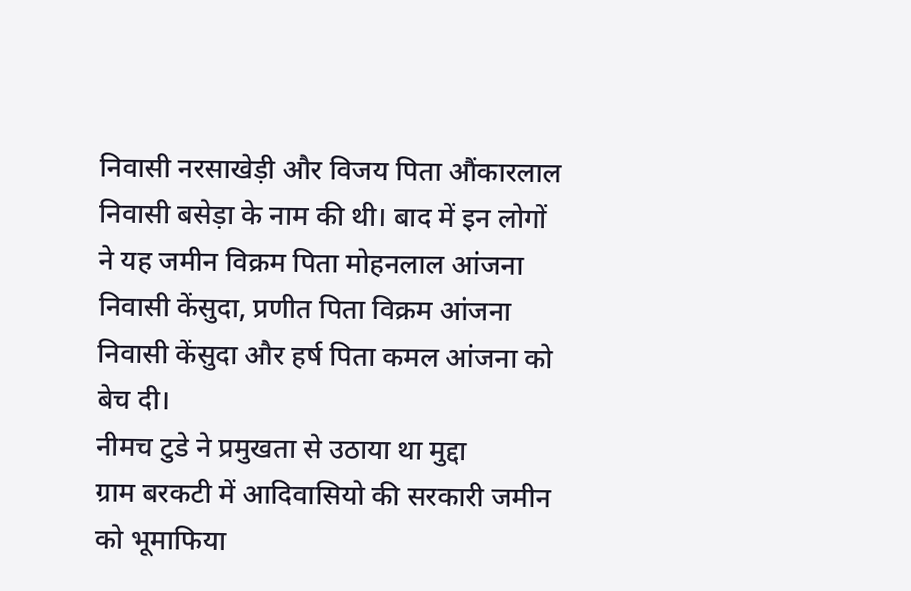निवासी नरसाखेड़ी और विजय पिता औंकारलाल निवासी बसेड़ा के नाम की थी। बाद में इन लोगों ने यह जमीन विक्रम पिता मोहनलाल आंजना निवासी केंसुदा, प्रणीत पिता विक्रम आंजना निवासी केंसुदा और हर्ष पिता कमल आंजना को बेच दी।
नीमच टुडे ने प्रमुखता से उठाया था मुद्दा
ग्राम बरकटी में आदिवासियो की सरकारी जमीन को भूमाफिया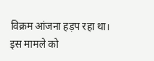विक्रम आंजना हड़प रहा था। इस मामले को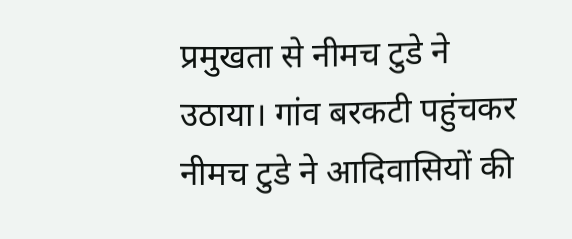प्रमुखता से नीमच टुडे ने उठाया। गांव बरकटी पहुंचकर नीमच टुडे ने आदिवासियों की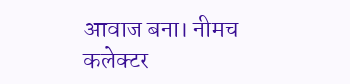आवाज बना। नीमच कलेक्टर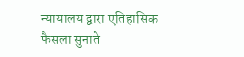न्यायालय द्वारा एतिहासिक फैसला सुनाते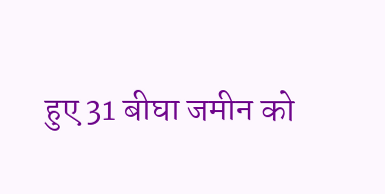हुए 31 बीघा जमीन को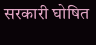सरकारी घोषित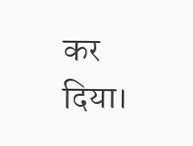कर दिया।